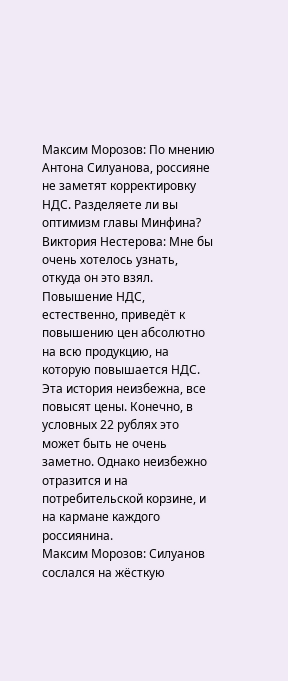Максим Морозов: По мнению Антона Силуанова, россияне не заметят корректировку НДС. Разделяете ли вы оптимизм главы Минфина?
Виктория Нестерова: Мне бы очень хотелось узнать, откуда он это взял. Повышение НДС, естественно, приведёт к повышению цен абсолютно на всю продукцию, на которую повышается НДС. Эта история неизбежна, все повысят цены. Конечно, в условных 22 рублях это может быть не очень заметно. Однако неизбежно отразится и на потребительской корзине, и на кармане каждого россиянина.
Максим Морозов: Силуанов сослался на жёсткую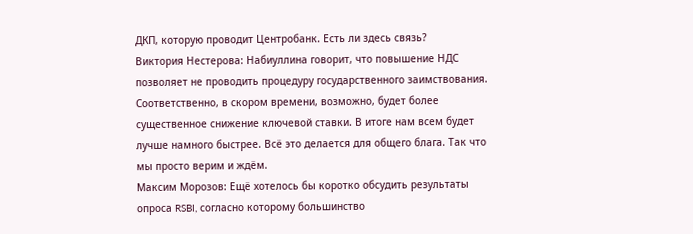ДКП, которую проводит Центробанк. Есть ли здесь связь?
Виктория Нестерова: Набиуллина говорит, что повышение НДС позволяет не проводить процедуру государственного заимствования. Соответственно, в скором времени, возможно, будет более существенное снижение ключевой ставки. В итоге нам всем будет лучше намного быстрее. Всё это делается для общего блага. Так что мы просто верим и ждём.
Максим Морозов: Ещё хотелось бы коротко обсудить результаты опроса RSBI, согласно которому большинство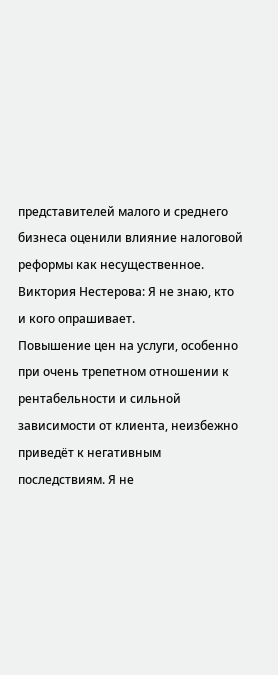представителей малого и среднего бизнеса оценили влияние налоговой реформы как несущественное.
Виктория Нестерова: Я не знаю, кто и кого опрашивает.
Повышение цен на услуги, особенно при очень трепетном отношении к рентабельности и сильной зависимости от клиента, неизбежно приведёт к негативным последствиям. Я не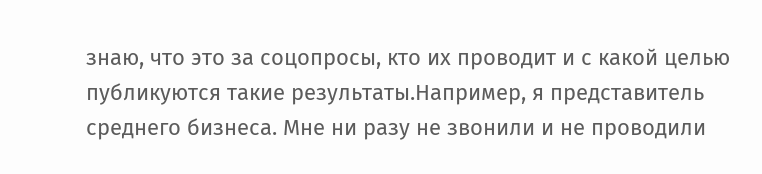знаю, что это за соцопросы, кто их проводит и с какой целью публикуются такие результаты.Например, я представитель среднего бизнеса. Мне ни разу не звонили и не проводили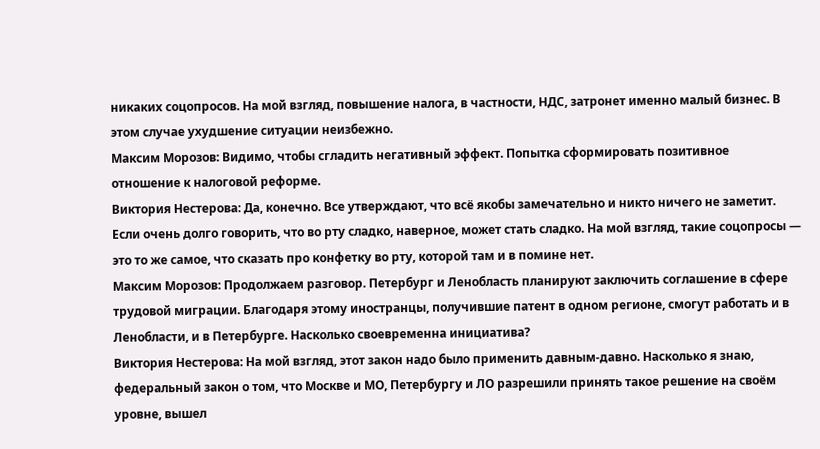никаких соцопросов. На мой взгляд, повышение налога, в частности, НДС, затронет именно малый бизнес. В этом случае ухудшение ситуации неизбежно.
Максим Морозов: Видимо, чтобы сгладить негативный эффект. Попытка сформировать позитивное отношение к налоговой реформе.
Виктория Нестерова: Да, конечно. Все утверждают, что всё якобы замечательно и никто ничего не заметит. Если очень долго говорить, что во рту сладко, наверное, может стать сладко. На мой взгляд, такие соцопросы — это то же самое, что сказать про конфетку во рту, которой там и в помине нет.
Максим Морозов: Продолжаем разговор. Петербург и Ленобласть планируют заключить соглашение в сфере трудовой миграции. Благодаря этому иностранцы, получившие патент в одном регионе, смогут работать и в Ленобласти, и в Петербурге. Насколько своевременна инициатива?
Виктория Нестерова: На мой взгляд, этот закон надо было применить давным-давно. Насколько я знаю, федеральный закон о том, что Москве и МО, Петербургу и ЛО разрешили принять такое решение на своём уровне, вышел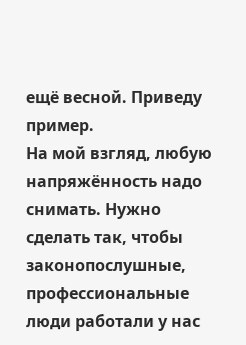ещё весной. Приведу пример.
На мой взгляд, любую напряжённость надо снимать. Нужно сделать так, чтобы законопослушные, профессиональные люди работали у нас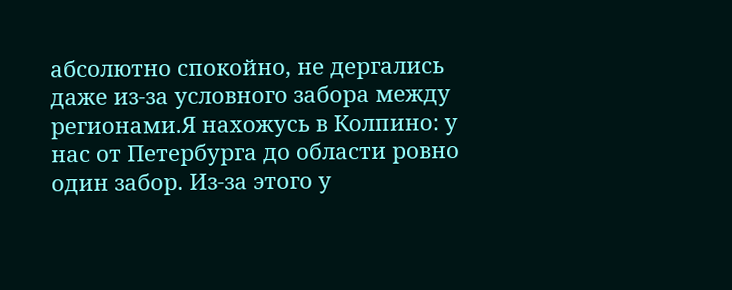абсолютно спокойно, не дергались даже из-за условного забора между регионами.Я нахожусь в Колпино: у нас от Петербурга до области ровно один забор. Из-за этого у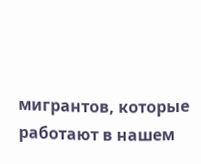мигрантов, которые работают в нашем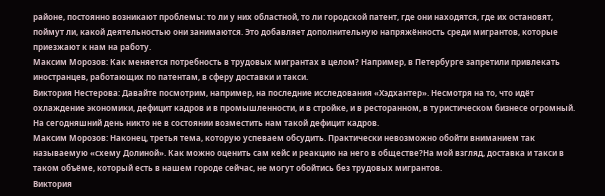районе, постоянно возникают проблемы: то ли у них областной, то ли городской патент, где они находятся, где их остановят, поймут ли, какой деятельностью они занимаются. Это добавляет дополнительную напряжённость среди мигрантов, которые приезжают к нам на работу.
Максим Морозов: Как меняется потребность в трудовых мигрантах в целом? Например, в Петербурге запретили привлекать иностранцев, работающих по патентам, в сферу доставки и такси.
Виктория Нестерова: Давайте посмотрим, например, на последние исследования «Хэдхантер». Несмотря на то, что идёт охлаждение экономики, дефицит кадров и в промышленности, и в стройке, и в ресторанном, в туристическом бизнесе огромный. На сегодняшний день никто не в состоянии возместить нам такой дефицит кадров.
Максим Морозов: Наконец, третья тема, которую успеваем обсудить. Практически невозможно обойти вниманием так называемую «схему Долиной». Как можно оценить сам кейс и реакцию на него в обществе?На мой взгляд, доставка и такси в таком объёме, который есть в нашем городе сейчас, не могут обойтись без трудовых мигрантов.
Виктория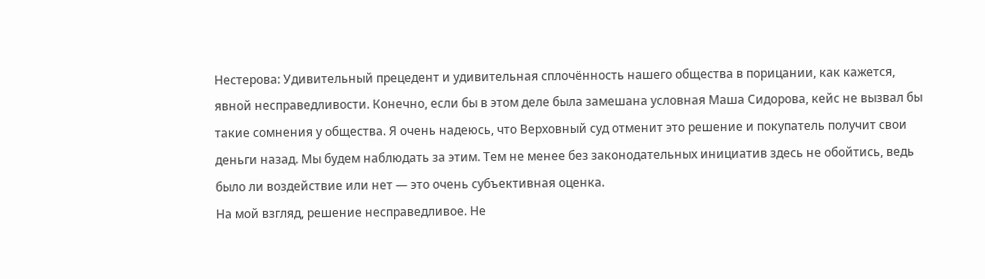Нестерова: Удивительный прецедент и удивительная сплочённость нашего общества в порицании, как кажется, явной несправедливости. Конечно, если бы в этом деле была замешана условная Маша Сидорова, кейс не вызвал бы такие сомнения у общества. Я очень надеюсь, что Верховный суд отменит это решение и покупатель получит свои деньги назад. Мы будем наблюдать за этим. Тем не менее без законодательных инициатив здесь не обойтись, ведь было ли воздействие или нет — это очень субъективная оценка.
На мой взгляд, решение несправедливое. Не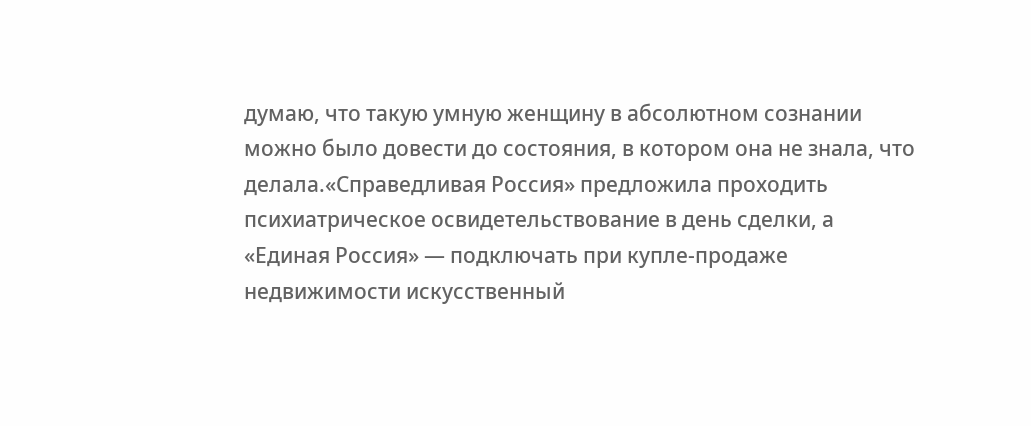думаю, что такую умную женщину в абсолютном сознании можно было довести до состояния, в котором она не знала, что делала.«Справедливая Россия» предложила проходить психиатрическое освидетельствование в день сделки, а «Единая Россия» — подключать при купле-продаже недвижимости искусственный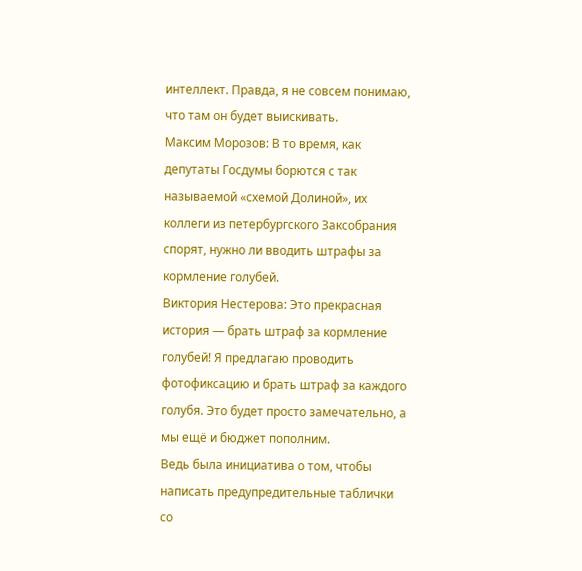интеллект. Правда, я не совсем понимаю, что там он будет выискивать.
Максим Морозов: В то время, как депутаты Госдумы борются с так называемой «схемой Долиной», их коллеги из петербургского Заксобрания спорят, нужно ли вводить штрафы за кормление голубей.
Виктория Нестерова: Это прекрасная история — брать штраф за кормление голубей! Я предлагаю проводить фотофиксацию и брать штраф за каждого голубя. Это будет просто замечательно, а мы ещё и бюджет пополним.
Ведь была инициатива о том, чтобы написать предупредительные таблички со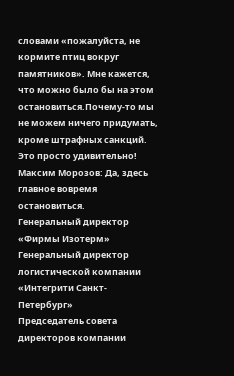словами «пожалуйста, не кормите птиц вокруг памятников». Мне кажется, что можно было бы на этом остановиться.Почему-то мы не можем ничего придумать, кроме штрафных санкций. Это просто удивительно!
Максим Морозов: Да, здесь главное вовремя остановиться.
Генеральный директор «Фирмы Изотерм»
Генеральный директор логистической компании «Интегрити Санкт-Петербург»
Председатель совета директоров компании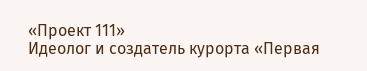«Проект 111»
Идеолог и создатель курорта «Первая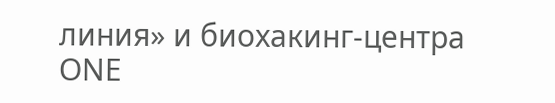линия» и биохакинг-центра ONE